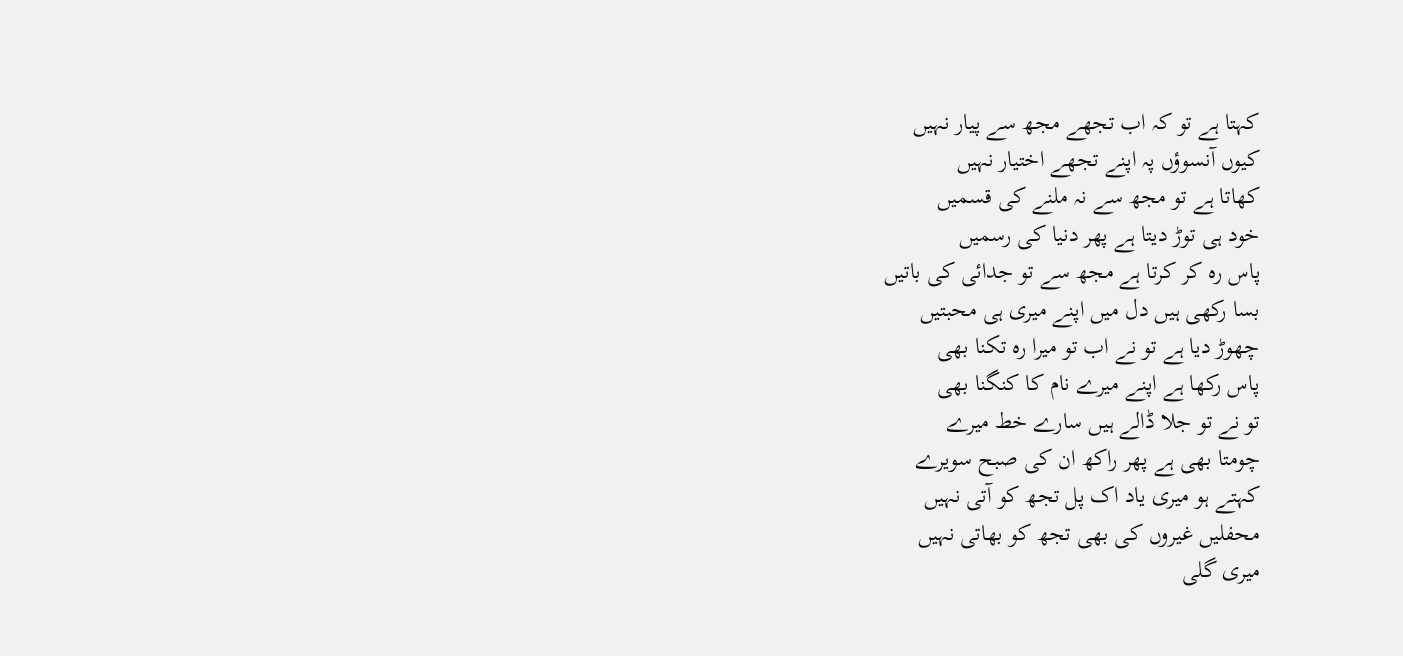کہتا ہے تو کہ اب تجھے مجھ سے پیار نہیں
کیوں آنسوؤں پہ اپنے تجھے اختیار نہیں
کھاتا ہے تو مجھ سے نہ ملنے کی قسمیں
خود ہی توڑ دیتا ہے پھر دنیا کی رسمیں
پاس رہ کر کرتا ہے مجھ سے تو جدائی کی باتیں
بسا رکھی ہیں دل میں اپنے میری ہی محبتیں
چھوڑ دیا ہے تو نے اب تو میرا رہ تکنا بھی
پاس رکھا ہے اپنے میرے نام کا کنگنا بھی
تو نے تو جلا ڈالے ہیں سارے خط میرے
چومتا بھی ہے پھر راکھ ان کی صبح سویرے
کہتے ہو میری یاد اک پل تجھ کو آتی نہیں
محفلیں غیروں کی بھی تجھ کو بھاتی نہیں
میری گلی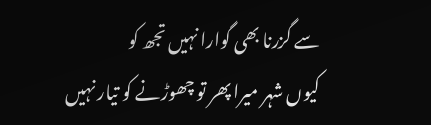سے گزرنا بھی گوارا نہیں تجھ کو
کیوں شہر میرا پھر تو چھوڑنے کو تیار نہیں